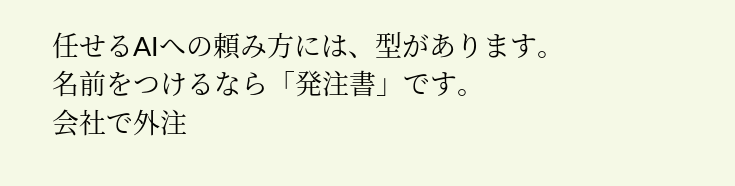任せるAIへの頼み方には、型があります。
名前をつけるなら「発注書」です。
会社で外注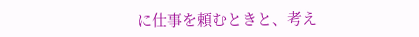に仕事を頼むときと、考え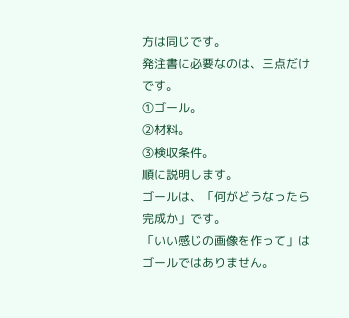方は同じです。
発注書に必要なのは、三点だけです。
①ゴール。
②材料。
③検収条件。
順に説明します。
ゴールは、「何がどうなったら完成か」です。
「いい感じの画像を作って」はゴールではありません。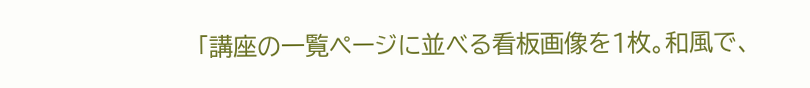「講座の一覧ページに並べる看板画像を1枚。和風で、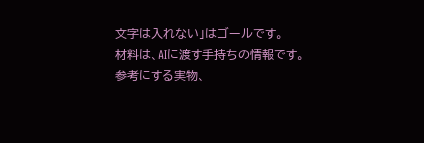文字は入れない」はゴールです。
材料は、AIに渡す手持ちの情報です。
参考にする実物、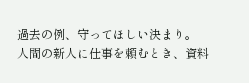過去の例、守ってほしい決まり。
人間の新人に仕事を頼むとき、資料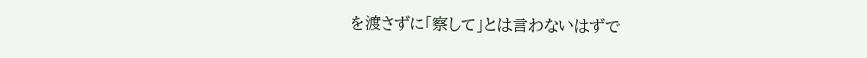を渡さずに「察して」とは言わないはずで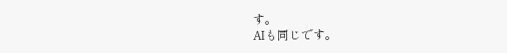す。
AIも同じです。